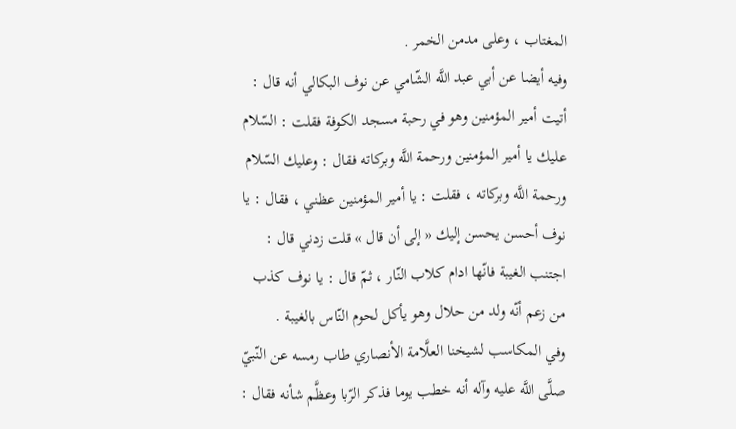المغتاب ، وعلى مدمن الخمر .
وفيه أيضا عن أبي عبد اللَّه الشّامي عن نوف البكالي أنه قال : أتيت أمير المؤمنين وهو في رحبة مسجد الكوفة فقلت : السّلام عليك يا أمير المؤمنين ورحمة اللَّه وبركاته فقال : وعليك السّلام ورحمة اللَّه وبركاته ، فقلت : يا أمير المؤمنين عظني ، فقال : يا نوف أحسن يحسن إليك « إلى أن قال » قلت زدني قال : اجتنب الغيبة فانّها ادام كلاب النّار ، ثمّ قال : يا نوف كذب من زعم أنّه ولد من حلال وهو يأكل لحوم النّاس بالغيبة .
وفي المكاسب لشيخنا العلَّامة الأنصاري طاب رمسه عن النّبيّ صلَّى اللَّه عليه وآله أنه خطب يوما فذكر الرّبا وعظَّم شأنه فقال :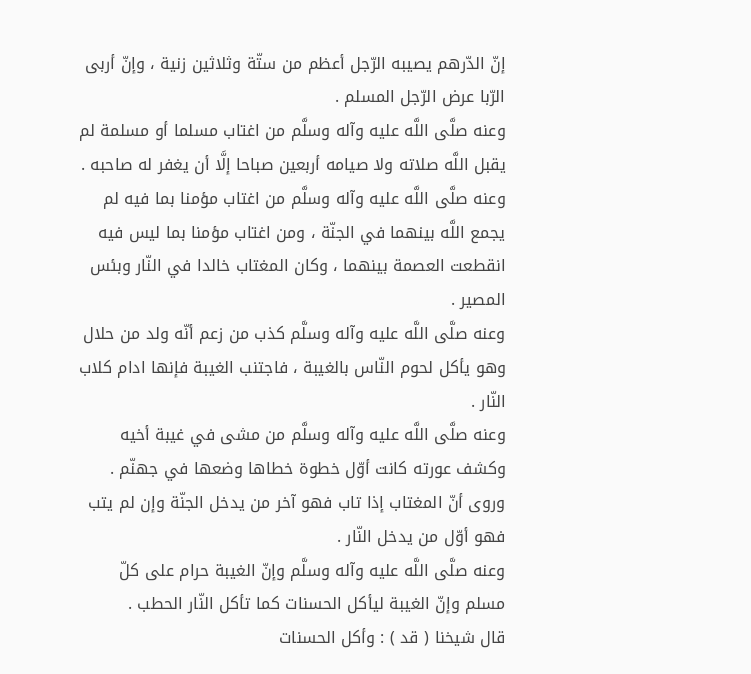إنّ الدّرهم يصيبه الرّجل أعظم من ستّة وثلاثين زنية ، وإنّ أربى الرّبا عرض الرّجل المسلم .
وعنه صلَّى اللَّه عليه وآله وسلَّم من اغتاب مسلما أو مسلمة لم يقبل اللَّه صلاته ولا صيامه أربعين صباحا إلَّا أن يغفر له صاحبه .
وعنه صلَّى اللَّه عليه وآله وسلَّم من اغتاب مؤمنا بما فيه لم يجمع اللَّه بينهما في الجنّة ، ومن اغتاب مؤمنا بما ليس فيه انقطعت العصمة بينهما ، وكان المغتاب خالدا في النّار وبئس المصير .
وعنه صلَّى اللَّه عليه وآله وسلَّم كذب من زعم أنّه ولد من حلال وهو يأكل لحوم النّاس بالغيبة ، فاجتنب الغيبة فإنها ادام كلاب النّار .
وعنه صلَّى اللَّه عليه وآله وسلَّم من مشى في غيبة أخيه وكشف عورته كانت أوّل خطوة خطاها وضعها في جهنّم .
وروى أنّ المغتاب إذا تاب فهو آخر من يدخل الجنّة وإن لم يتب فهو أوّل من يدخل النّار .
وعنه صلَّى اللَّه عليه وآله وسلَّم وإنّ الغيبة حرام على كلّ مسلم وإنّ الغيبة ليأكل الحسنات كما تأكل النّار الحطب .
قال شيخنا ( قد ) : وأكل الحسنات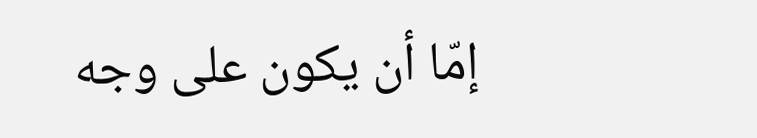إمّا أن يكون على وجه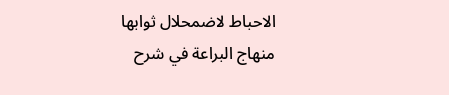الاحباط لاضمحلال ثوابها
منهاج البراعة في شرح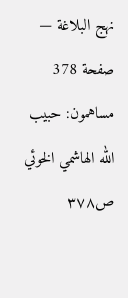نهج البلاغة — صفحة 378
مساهمون: حبيب الله الهاشمي الخوئي
ص٣٧٨